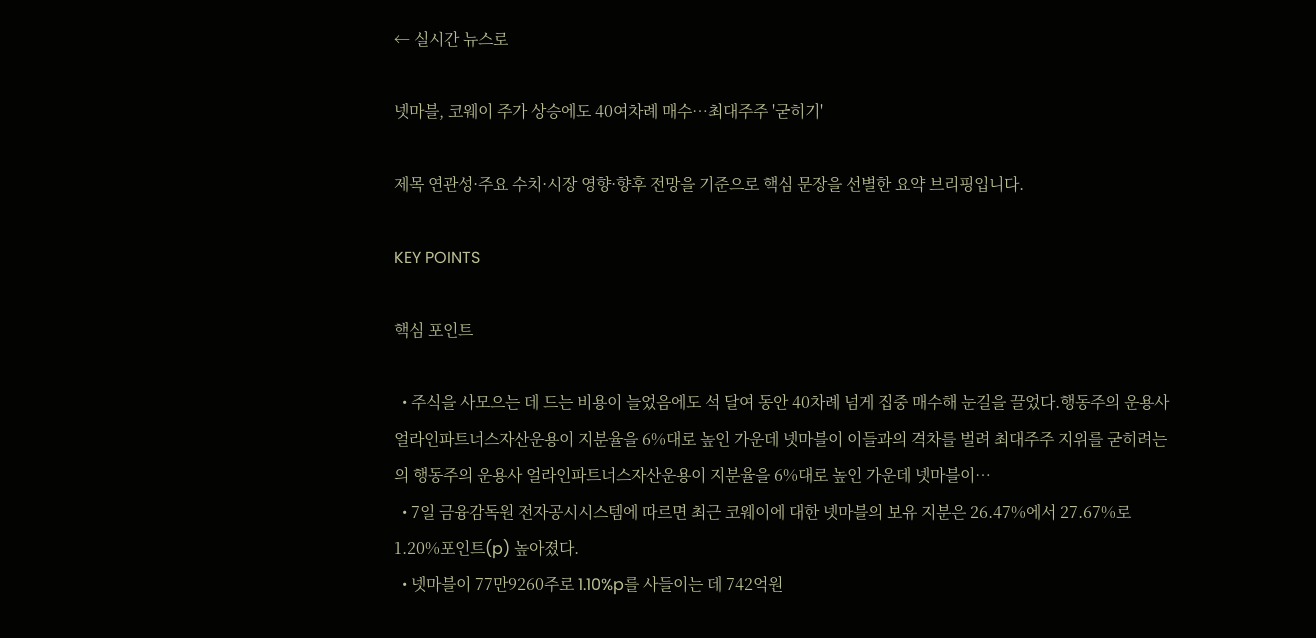← 실시간 뉴스로

넷마블, 코웨이 주가 상승에도 40여차례 매수…최대주주 '굳히기'

제목 연관성·주요 수치·시장 영향·향후 전망을 기준으로 핵심 문장을 선별한 요약 브리핑입니다.

KEY POINTS

핵심 포인트

  • 주식을 사모으는 데 드는 비용이 늘었음에도 석 달여 동안 40차례 넘게 집중 매수해 눈길을 끌었다.행동주의 운용사 얼라인파트너스자산운용이 지분율을 6%대로 높인 가운데 넷마블이 이들과의 격차를 벌려 최대주주 지위를 굳히려는 의 행동주의 운용사 얼라인파트너스자산운용이 지분율을 6%대로 높인 가운데 넷마블이…
  • 7일 금융감독원 전자공시시스템에 따르면 최근 코웨이에 대한 넷마블의 보유 지분은 26.47%에서 27.67%로 1.20%포인트(p) 높아졌다.
  • 넷마블이 77만9260주로 1.10%p를 사들이는 데 742억원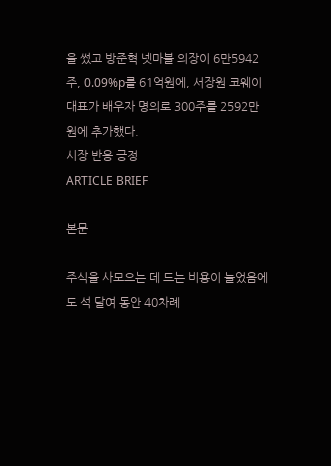을 썼고 방준혁 넷마블 의장이 6만5942주, 0.09%p를 61억원에, 서장원 코웨이 대표가 배우자 명의로 300주를 2592만원에 추가했다.
시장 반응 긍정
ARTICLE BRIEF

본문

주식을 사모으는 데 드는 비용이 늘었음에도 석 달여 동안 40차례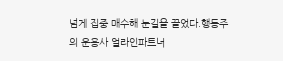넘게 집중 매수해 눈길을 끌었다.행동주의 운용사 얼라인파트너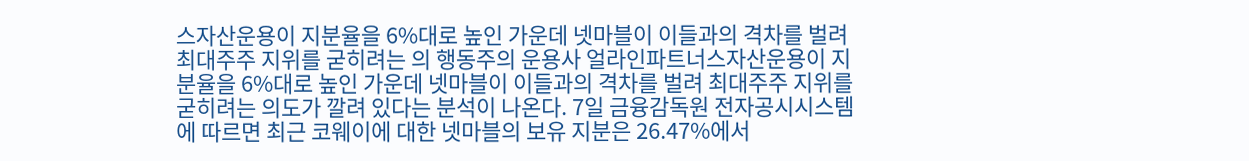스자산운용이 지분율을 6%대로 높인 가운데 넷마블이 이들과의 격차를 벌려 최대주주 지위를 굳히려는 의 행동주의 운용사 얼라인파트너스자산운용이 지분율을 6%대로 높인 가운데 넷마블이 이들과의 격차를 벌려 최대주주 지위를 굳히려는 의도가 깔려 있다는 분석이 나온다. 7일 금융감독원 전자공시시스템에 따르면 최근 코웨이에 대한 넷마블의 보유 지분은 26.47%에서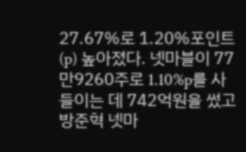27.67%로 1.20%포인트(p) 높아졌다. 넷마블이 77만9260주로 1.10%p를 사들이는 데 742억원을 썼고 방준혁 넷마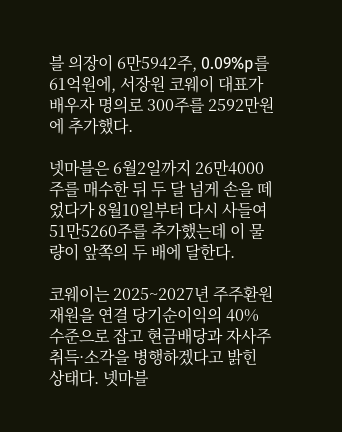블 의장이 6만5942주, 0.09%p를 61억원에, 서장원 코웨이 대표가 배우자 명의로 300주를 2592만원에 추가했다.

넷마블은 6월2일까지 26만4000주를 매수한 뒤 두 달 넘게 손을 떼었다가 8월10일부터 다시 사들여 51만5260주를 추가했는데 이 물량이 앞쪽의 두 배에 달한다.

코웨이는 2025~2027년 주주환원 재원을 연결 당기순이익의 40% 수준으로 잡고 현금배당과 자사주 취득·소각을 병행하겠다고 밝힌 상태다. 넷마블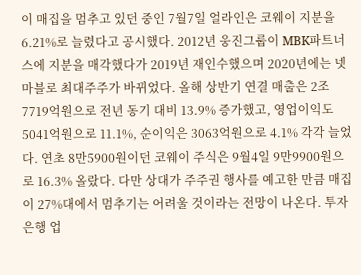이 매집을 멈추고 있던 중인 7월7일 얼라인은 코웨이 지분을 6.21%로 늘렸다고 공시했다. 2012년 웅진그룹이 MBK파트너스에 지분을 매각했다가 2019년 재인수했으며 2020년에는 넷마블로 최대주주가 바뀌었다. 올해 상반기 연결 매출은 2조7719억원으로 전년 동기 대비 13.9% 증가했고, 영업이익도 5041억원으로 11.1%, 순이익은 3063억원으로 4.1% 각각 늘었다. 연초 8만5900원이던 코웨이 주식은 9월4일 9만9900원으로 16.3% 올랐다. 다만 상대가 주주권 행사를 예고한 만큼 매집이 27%대에서 멈추기는 어려울 것이라는 전망이 나온다. 투자은행 업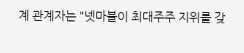계 관계자는 "넷마블이 최대주주 지위를 갖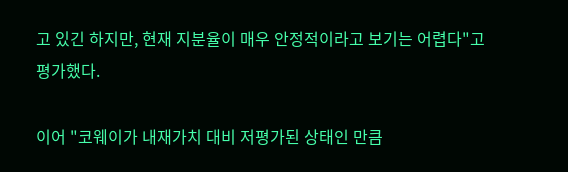고 있긴 하지만, 현재 지분율이 매우 안정적이라고 보기는 어렵다"고 평가했다.

이어 "코웨이가 내재가치 대비 저평가된 상태인 만큼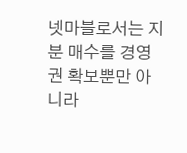넷마블로서는 지분 매수를 경영권 확보뿐만 아니라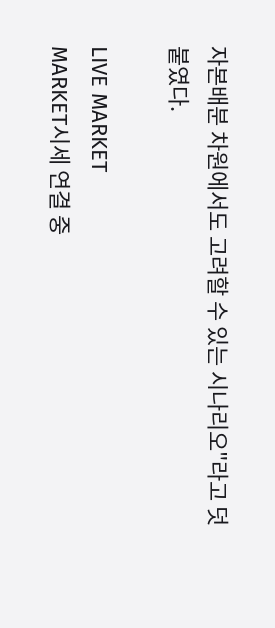자본배분 차원에서도 고려할 수 있는 시나리오"라고 덧붙였다.

LIVE MARKET
MARKET시세 연결 중